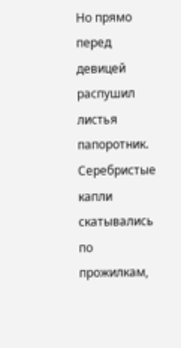Но прямо перед девицей распушил листья папоротник. Серебристые капли скатывались по прожилкам,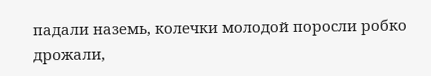падали наземь, колечки молодой поросли робко дрожали,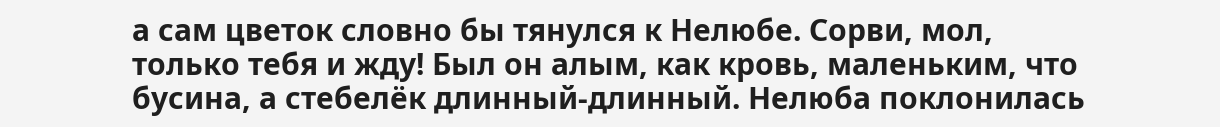а сам цветок словно бы тянулся к Нелюбе. Сорви, мол, только тебя и жду! Был он алым, как кровь, маленьким, что бусина, а стебелёк длинный-длинный. Нелюба поклонилась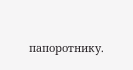папоротнику.